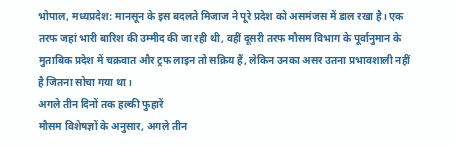भोपाल, मध्यप्रदेश: मानसून के इस बदलते मिजाज ने पूरे प्रदेश को असमंजस में डाल रखा है। एक तरफ जहां भारी बारिश की उम्मीद की जा रही थी, वहीं दूसरी तरफ मौसम विभाग के पूर्वानुमान के मुताबिक प्रदेश में चक्रवात और ट्रफ लाइन तो सक्रिय हैं, लेकिन उनका असर उतना प्रभावशाली नहीं है जितना सोचा गया था।
अगले तीन दिनों तक हल्की फुहारें
मौसम विशेषज्ञों के अनुसार, अगले तीन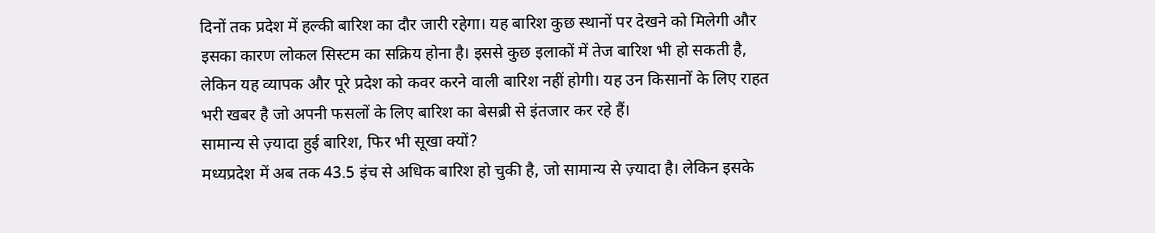दिनों तक प्रदेश में हल्की बारिश का दौर जारी रहेगा। यह बारिश कुछ स्थानों पर देखने को मिलेगी और इसका कारण लोकल सिस्टम का सक्रिय होना है। इससे कुछ इलाकों में तेज बारिश भी हो सकती है, लेकिन यह व्यापक और पूरे प्रदेश को कवर करने वाली बारिश नहीं होगी। यह उन किसानों के लिए राहत भरी खबर है जो अपनी फसलों के लिए बारिश का बेसब्री से इंतजार कर रहे हैं।
सामान्य से ज़्यादा हुई बारिश, फिर भी सूखा क्यों?
मध्यप्रदेश में अब तक 43.5 इंच से अधिक बारिश हो चुकी है, जो सामान्य से ज़्यादा है। लेकिन इसके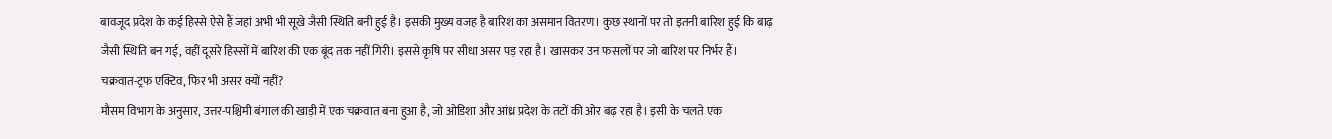बावजूद प्रदेश के कई हिस्से ऐसे हैं जहां अभी भी सूखे जैसी स्थिति बनी हुई है। इसकी मुख्य वजह है बारिश का असमान वितरण। कुछ स्थानों पर तो इतनी बारिश हुई कि बाढ़ जैसी स्थिति बन गई, वहीं दूसरे हिस्सों में बारिश की एक बूंद तक नहीं गिरी। इससे कृषि पर सीधा असर पड़ रहा है। खासकर उन फसलों पर जो बारिश पर निर्भर हैं।
चक्रवात-ट्रफ एक्टिव, फिर भी असर क्यों नहीं?
मौसम विभाग के अनुसार, उत्तर-पश्चिमी बंगाल की खाड़ी में एक चक्रवात बना हुआ है, जो ओडिशा और आंध्र प्रदेश के तटों की ओर बढ़ रहा है। इसी के चलते एक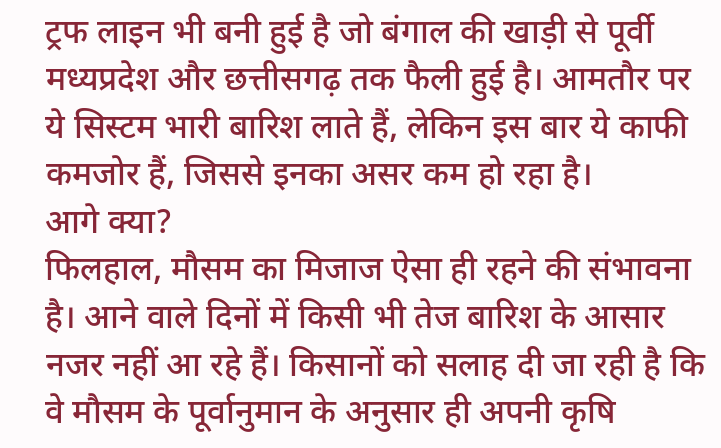ट्रफ लाइन भी बनी हुई है जो बंगाल की खाड़ी से पूर्वी मध्यप्रदेश और छत्तीसगढ़ तक फैली हुई है। आमतौर पर ये सिस्टम भारी बारिश लाते हैं, लेकिन इस बार ये काफी कमजोर हैं, जिससे इनका असर कम हो रहा है।
आगे क्या?
फिलहाल, मौसम का मिजाज ऐसा ही रहने की संभावना है। आने वाले दिनों में किसी भी तेज बारिश के आसार नजर नहीं आ रहे हैं। किसानों को सलाह दी जा रही है कि वे मौसम के पूर्वानुमान के अनुसार ही अपनी कृषि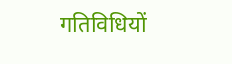गतिविधियों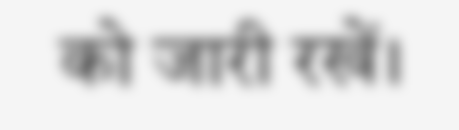को जारी रखें।